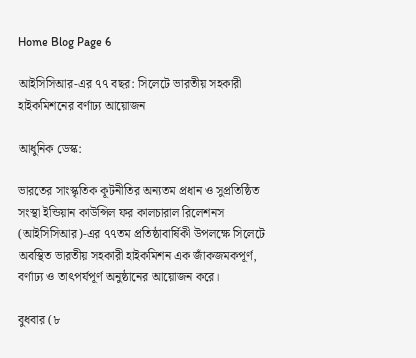Home Blog Page 6

আইসিসিআর-এর ৭৭ বছর: সিলেটে ভারতীয় সহকারী হাইকমিশনের বর্ণাঢ্য আয়োজন

আধুনিক ডেস্ক:

ভারতের সাংস্কৃতিক কূটনীতির অন্যতম প্রধান ও সুপ্রতিষ্ঠিত সংস্থা ইন্ডিয়ান কাউন্সিল ফর কালচারাল রিলেশনস (আইসিসিআর)-এর ৭৭তম প্রতিষ্ঠাবার্ষিকী উপলক্ষে সিলেটে অবস্থিত ভারতীয় সহকারী হাইকমিশন এক জাঁকজমকপূর্ণ, বর্ণাঢ্য ও তাৎপর্যপূর্ণ অনুষ্ঠানের আয়োজন করে।

বুধবার (৮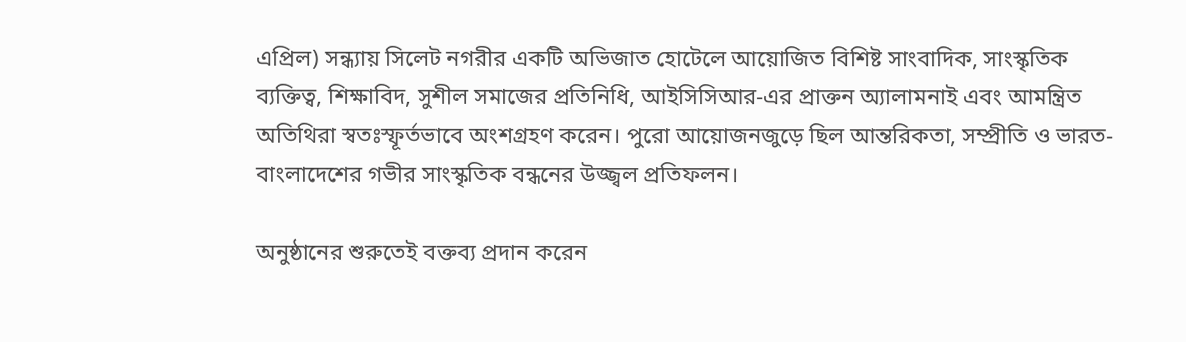এপ্রিল) সন্ধ্যায় সিলেট নগরীর একটি অভিজাত হোটেলে আয়োজিত বিশিষ্ট সাংবাদিক, সাংস্কৃতিক ব্যক্তিত্ব, শিক্ষাবিদ, সুশীল সমাজের প্রতিনিধি, আইসিসিআর-এর প্রাক্তন অ্যালামনাই এবং আমন্ত্রিত অতিথিরা স্বতঃস্ফূর্তভাবে অংশগ্রহণ করেন। পুরো আয়োজনজুড়ে ছিল আন্তরিকতা, সম্প্রীতি ও ভারত-বাংলাদেশের গভীর সাংস্কৃতিক বন্ধনের উজ্জ্বল প্রতিফলন।

অনুষ্ঠানের শুরুতেই বক্তব্য প্রদান করেন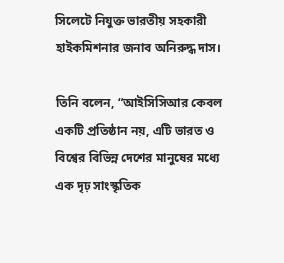সিলেটে নিযুক্ত ভারতীয় সহকারী হাইকমিশনার জনাব অনিরুদ্ধ দাস।

তিনি বলেন, “আইসিসিআর কেবল একটি প্রতিষ্ঠান নয়, এটি ভারত ও বিশ্বের বিভিন্ন দেশের মানুষের মধ্যে এক দৃঢ় সাংস্কৃতিক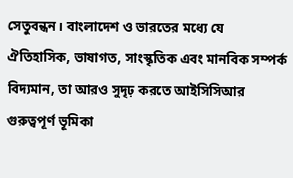সেতুবন্ধন। বাংলাদেশ ও ভারতের মধ্যে যে ঐতিহাসিক, ভাষাগত, সাংস্কৃতিক এবং মানবিক সম্পর্ক বিদ্যমান, তা আরও সুদৃঢ় করতে আইসিসিআর গুরুত্বপূর্ণ ভূমিকা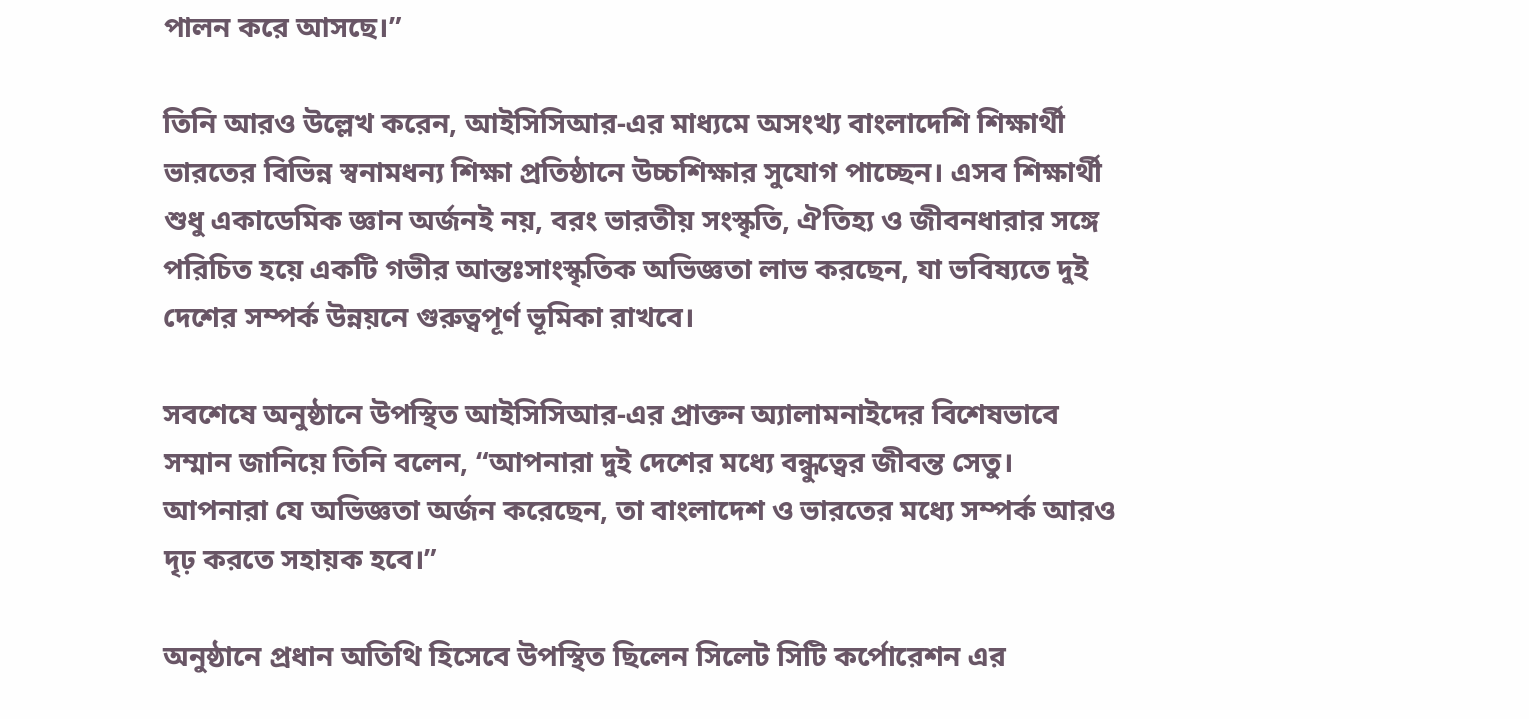পালন করে আসছে।”

তিনি আরও উল্লেখ করেন, আইসিসিআর-এর মাধ্যমে অসংখ্য বাংলাদেশি শিক্ষার্থী ভারতের বিভিন্ন স্বনামধন্য শিক্ষা প্রতিষ্ঠানে উচ্চশিক্ষার সুযোগ পাচ্ছেন। এসব শিক্ষার্থী শুধু একাডেমিক জ্ঞান অর্জনই নয়, বরং ভারতীয় সংস্কৃতি, ঐতিহ্য ও জীবনধারার সঙ্গে পরিচিত হয়ে একটি গভীর আন্তঃসাংস্কৃতিক অভিজ্ঞতা লাভ করছেন, যা ভবিষ্যতে দুই দেশের সম্পর্ক উন্নয়নে গুরুত্বপূর্ণ ভূমিকা রাখবে।

সবশেষে অনুষ্ঠানে উপস্থিত আইসিসিআর-এর প্রাক্তন অ্যালামনাইদের বিশেষভাবে সম্মান জানিয়ে তিনি বলেন, “আপনারা দুই দেশের মধ্যে বন্ধুত্বের জীবন্ত সেতু। আপনারা যে অভিজ্ঞতা অর্জন করেছেন, তা বাংলাদেশ ও ভারতের মধ্যে সম্পর্ক আরও দৃঢ় করতে সহায়ক হবে।”

অনুষ্ঠানে প্রধান অতিথি হিসেবে উপস্থিত ছিলেন সিলেট সিটি কর্পোরেশন এর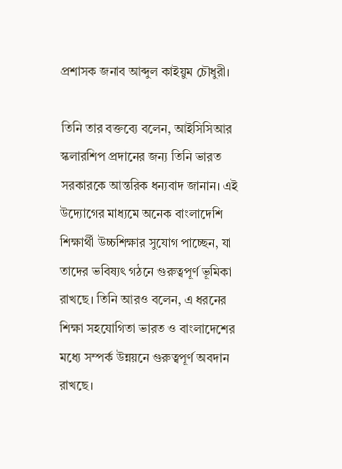প্রশাসক জনাব আব্দুল কাইয়ুম চৌধুরী।

তিনি তার বক্তব্যে বলেন, আইসিসিআর স্কলারশিপ প্রদানের জন্য তিনি ভারত সরকারকে আন্তরিক ধন্যবাদ জানান। এই উদ্যোগের মাধ্যমে অনেক বাংলাদেশি শিক্ষার্থী উচ্চশিক্ষার সুযোগ পাচ্ছেন, যা তাদের ভবিষ্যৎ গঠনে গুরুত্বপূর্ণ ভূমিকা রাখছে। তিনি আরও বলেন, এ ধরনের শিক্ষা সহযোগিতা ভারত ও বাংলাদেশের মধ্যে সম্পর্ক উন্নয়নে গুরুত্বপূর্ণ অবদান রাখছে।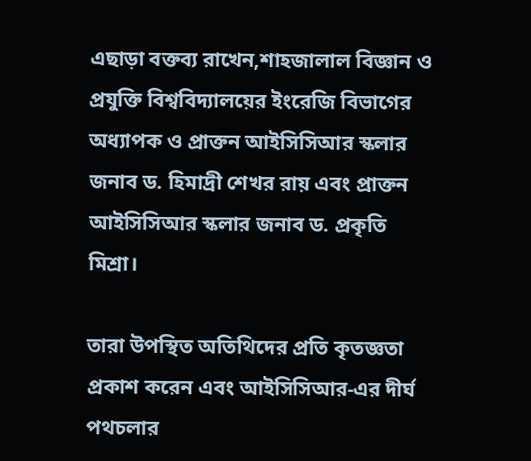এছাড়া বক্তব্য রাখেন,শাহজালাল বিজ্ঞান ও প্রযুক্তি বিশ্ববিদ্যালয়ের ইংরেজি বিভাগের অধ্যাপক ও প্রাক্তন আইসিসিআর স্কলার জনাব ড. হিমাদ্রী শেখর রায় এবং প্রাক্তন আইসিসিআর স্কলার জনাব ড. প্রকৃতি মিশ্রা।

তারা উপস্থিত অতিথিদের প্রতি কৃতজ্ঞতা প্রকাশ করেন এবং আইসিসিআর-এর দীর্ঘ পথচলার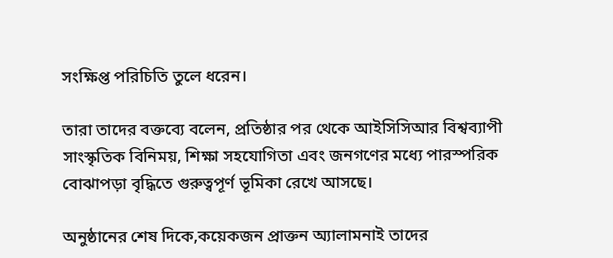সংক্ষিপ্ত পরিচিতি তুলে ধরেন।

তারা তাদের বক্তব্যে বলেন, প্রতিষ্ঠার পর থেকে আইসিসিআর বিশ্বব্যাপী সাংস্কৃতিক বিনিময়, শিক্ষা সহযোগিতা এবং জনগণের মধ্যে পারস্পরিক বোঝাপড়া বৃদ্ধিতে গুরুত্বপূর্ণ ভূমিকা রেখে আসছে।

অনুষ্ঠানের শেষ দিকে,কয়েকজন প্রাক্তন অ্যালামনাই তাদের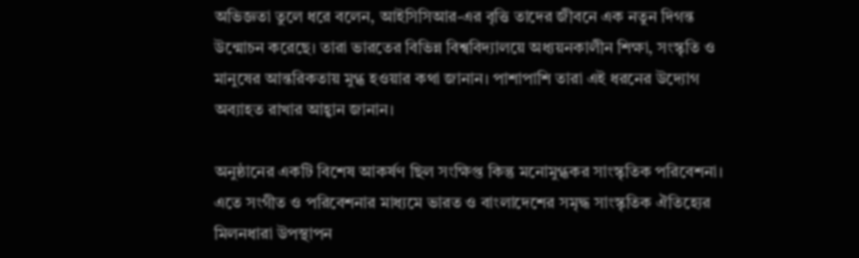অভিজ্ঞতা তুলে ধরে বলেন, আইসিসিআর-এর বৃত্তি তাদের জীবনে এক নতুন দিগন্ত উন্মোচন করেছে। তারা ভারতের বিভিন্ন বিশ্ববিদ্যালয়ে অধ্যয়নকালীন শিক্ষা, সংস্কৃতি ও মানুষের আন্তরিকতায় মুগ্ধ হওয়ার কথা জানান। পাশাপাশি তারা এই ধরনের উদ্যোগ অব্যাহত রাখার আহ্বান জানান।

অনুষ্ঠানের একটি বিশেষ আকর্ষণ ছিল সংক্ষিপ্ত কিন্তু মনোমুগ্ধকর সাংস্কৃতিক পরিবেশনা। এতে সংগীত ও পরিবেশনার মাধ্যমে ভারত ও বাংলাদেশের সমৃদ্ধ সাংস্কৃতিক ঐতিহ্যের মিলনধারা উপস্থাপন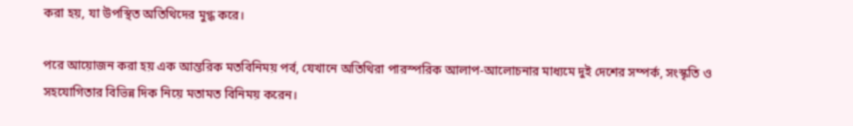করা হয়, যা উপস্থিত অতিথিদের মুগ্ধ করে।

পরে আয়োজন করা হয় এক আন্তরিক মতবিনিময় পর্ব, যেখানে অতিথিরা পারস্পরিক আলাপ-আলোচনার মাধ্যমে দুই দেশের সম্পর্ক, সংস্কৃতি ও সহযোগিতার বিভিন্ন দিক নিয়ে মতামত বিনিময় করেন।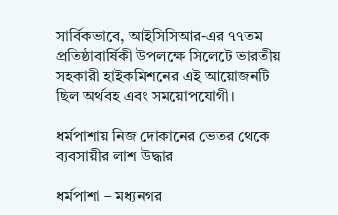সার্বিকভাবে, আইসিসিআর-এর ৭৭তম প্রতিষ্ঠাবার্ষিকী উপলক্ষে সিলেটে ভারতীয় সহকারী হাইকমিশনের এই আয়োজনটি ছিল অর্থবহ এবং সময়োপযোগী।

ধর্মপাশায় নিজ দোকানের ভেতর থেকে ব্যবসায়ীর লাশ উদ্ধার

ধর্মপাশা – মধ্যনগর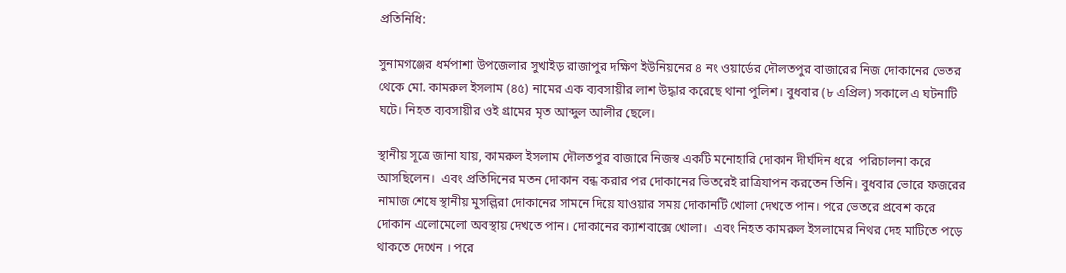প্রতিনিধি:

সুনামগঞ্জের ধর্মপাশা উপজেলার সুখাইড় রাজাপুর দক্ষিণ ইউনিয়নের ৪ নং ওয়ার্ডের দৌলতপুর বাজারের নিজ দোকানের ভেতর থেকে মো. কামরুল ইসলাম (৪৫) নামের এক ব্যবসায়ীর লাশ উদ্ধার করেছে থানা পুলিশ। বুধবার (৮ এপ্রিল) সকালে এ ঘটনাটি ঘটে। নিহত ব্যবসায়ীর ওই গ্রামের মৃত আব্দুল আলীর ছেলে।

স্থানীয় সূত্রে জানা যায়, কামরুল ইসলাম দৌলতপুর বাজারে নিজস্ব একটি মনোহারি দোকান দীর্ঘদিন ধরে  পরিচালনা করে আসছিলেন।  এবং প্রতিদিনের মতন দোকান বন্ধ করার পর দোকানের ভিতরেই রাত্রিযাপন করতেন তিনি। বুধবার ভোরে ফজরের নামাজ শেষে স্থানীয় মুসল্লিরা দোকানের সামনে দিয়ে যাওয়ার সময় দোকানটি খোলা দেখতে পান। পরে ভেতরে প্রবেশ করে দোকান এলোমেলো অবস্থায় দেখতে পান। দোকানের ক্যাশবাক্সে খোলা।  এবং নিহত কামরুল ইসলামের নিথর দেহ মাটিতে পড়ে থাকতে দেখেন । পরে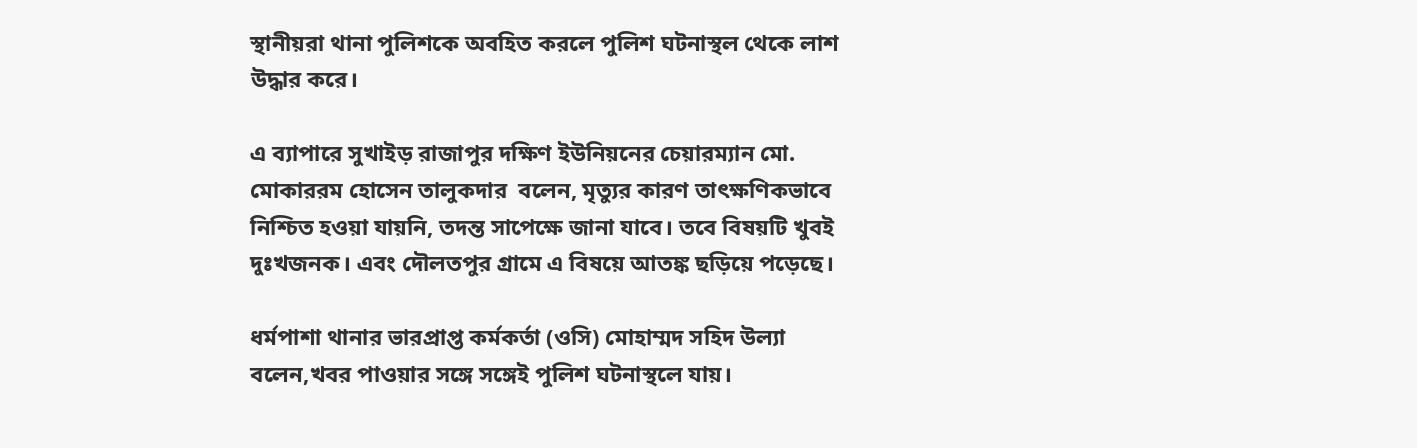স্থানীয়রা থানা পুলিশকে অবহিত করলে পুলিশ ঘটনাস্থল থেকে লাশ উদ্ধার করে।

এ ব্যাপারে সুখাইড় রাজাপুর দক্ষিণ ইউনিয়নের চেয়ারম্যান মো. মোকাররম হোসেন তালুকদার  বলেন, মৃত্যুর কারণ তাৎক্ষণিকভাবে নিশ্চিত হওয়া যায়নি, তদন্ত সাপেক্ষে জানা যাবে। তবে বিষয়টি খুবই দুঃখজনক। এবং দৌলতপুর গ্রামে এ বিষয়ে আতঙ্ক ছড়িয়ে পড়েছে।

ধর্মপাশা থানার ভারপ্রাপ্ত কর্মকর্তা (ওসি) মোহাম্মদ সহিদ উল্যা বলেন,খবর পাওয়ার সঙ্গে সঙ্গেই পুলিশ ঘটনাস্থলে যায়।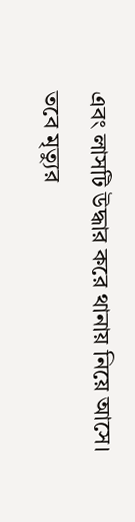এবং লাসটি উদ্ধার করে থানায় নিয়ে আসে। তবে মৃত্যুর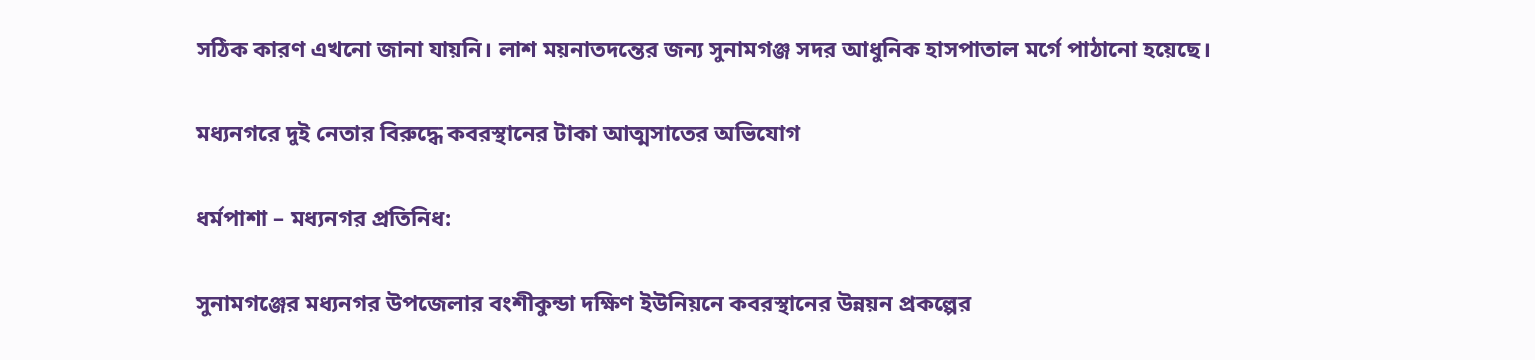সঠিক কারণ এখনো জানা যায়নি। লাশ ময়নাতদন্তের জন্য সুনামগঞ্জ সদর আধুনিক হাসপাতাল মর্গে পাঠানো হয়েছে।

মধ্যনগরে দুই নেতার বিরুদ্ধে কবরস্থানের টাকা আত্মসাতের অভিযোগ

ধর্মপাশা – মধ্যনগর প্রতিনিধ:

সুনামগঞ্জের মধ্যনগর উপজেলার বংশীকুন্ডা দক্ষিণ ইউনিয়নে কবরস্থানের উন্নয়ন প্রকল্পের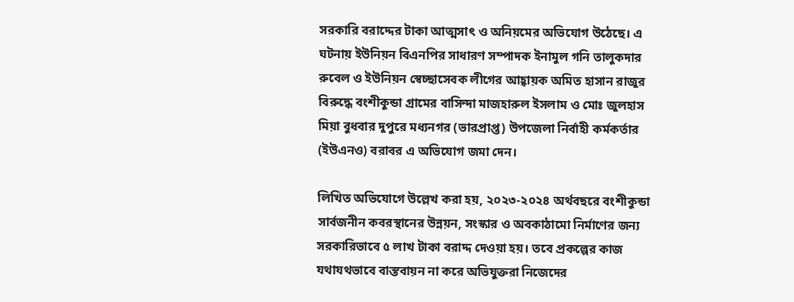সরকারি বরাদ্দের টাকা আত্মসাৎ ও অনিয়মের অভিযোগ উঠেছে। এ ঘটনায় ইউনিয়ন বিএনপির সাধারণ সম্পাদক ইনামুল গনি তালুকদার রুবেল ও ইউনিয়ন স্বেচ্ছাসেবক লীগের আহ্বায়ক অমিত হাসান রাজুর বিরুদ্ধে বংশীকুন্ডা গ্রামের বাসিন্দা মাজহারুল ইসলাম ও মোঃ জুলহাস মিয়া বুধবার দুপুরে মধ্যনগর (ভারপ্রাপ্ত) উপজেলা নির্বাহী কর্মকর্তার (ইউএনও) বরাবর এ অভিযোগ জমা দেন।

লিখিত অভিযোগে উল্লেখ করা হয়, ২০২৩-২০২৪ অর্থবছরে বংশীকুন্ডা সার্বজনীন কবরস্থানের উন্নয়ন, সংস্কার ও অবকাঠামো নির্মাণের জন্য সরকারিভাবে ৫ লাখ টাকা বরাদ্দ দেওয়া হয়। তবে প্রকল্পের কাজ যথাযথভাবে বাস্তবায়ন না করে অভিযুক্তরা নিজেদের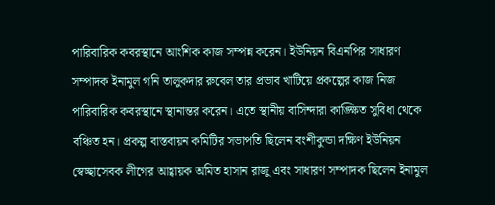পারিবারিক কবরস্থানে আংশিক কাজ সম্পন্ন করেন। ইউনিয়ন বিএনপির সাধারণ সম্পাদক ইনামুল গনি তালুকদার রুবেল তার প্রভাব খাটিয়ে প্রকল্পের কাজ নিজ পারিবারিক কবরস্থানে স্থানান্তর করেন। এতে স্থানীয় বাসিন্দারা কাঙ্ক্ষিত সুবিধা থেকে বঞ্চিত হন। প্রকল্প বাস্তবায়ন কমিটির সভাপতি ছিলেন বংশীকুন্ডা দক্ষিণ ইউনিয়ন স্বেচ্ছাসেবক লীগের আহ্বায়ক অমিত হাসান রাজু এবং সাধারণ সম্পাদক ছিলেন ইনামুল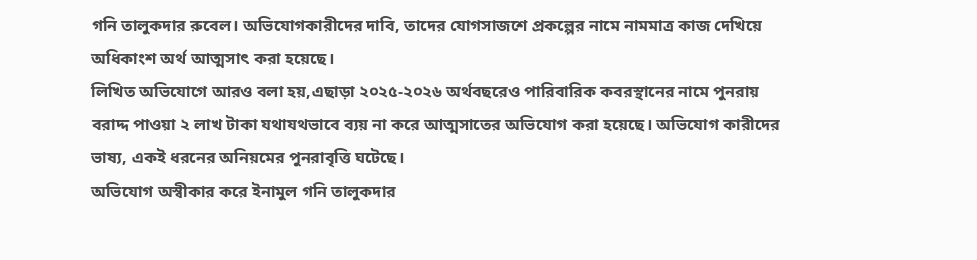গনি তালুকদার রুবেল। অভিযোগকারীদের দাবি, তাদের যোগসাজশে প্রকল্পের নামে নামমাত্র কাজ দেখিয়ে অধিকাংশ অর্থ আত্মসাৎ করা হয়েছে।
লিখিত অভিযোগে আরও বলা হয়,এছাড়া ২০২৫-২০২৬ অর্থবছরেও পারিবারিক কবরস্থানের নামে পুনরায় বরাদ্দ পাওয়া ২ লাখ টাকা যথাযথভাবে ব্যয় না করে আত্মসাতের অভিযোগ করা হয়েছে। অভিযোগ কারীদের ভাষ্য, একই ধরনের অনিয়মের পুনরাবৃত্তি ঘটেছে।
অভিযোগ অস্বীকার করে ইনামুল গনি তালুকদার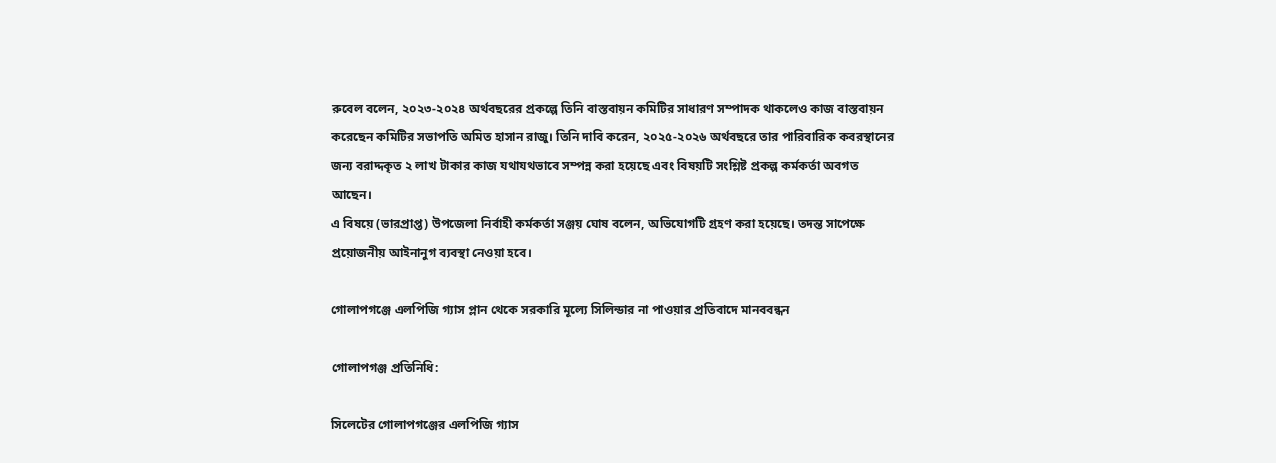রুবেল বলেন, ২০২৩-২০২৪ অর্থবছরের প্রকল্পে তিনি বাস্তবায়ন কমিটির সাধারণ সম্পাদক থাকলেও কাজ বাস্তবায়ন করেছেন কমিটির সভাপতি অমিত হাসান রাজু। তিনি দাবি করেন, ২০২৫-২০২৬ অর্থবছরে তার পারিবারিক কবরস্থানের জন্য বরাদ্দকৃত ২ লাখ টাকার কাজ যথাযথভাবে সম্পন্ন করা হয়েছে এবং বিষয়টি সংশ্লিষ্ট প্রকল্প কর্মকর্তা অবগত আছেন।
এ বিষয়ে (ভারপ্রাপ্ত) উপজেলা নির্বাহী কর্মকর্তা সঞ্জয় ঘোষ বলেন, অভিযোগটি গ্রহণ করা হয়েছে। তদন্ত সাপেক্ষে প্রয়োজনীয় আইনানুগ ব্যবস্থা নেওয়া হবে।

গোলাপগঞ্জে এলপিজি গ্যাস প্লান থেকে সরকারি মূল্যে সিলিন্ডার না পাওয়ার প্রতিবাদে মানববন্ধন

গোলাপগঞ্জ প্রতিনিধি:

সিলেটের গোলাপগঞ্জের এলপিজি গ্যাস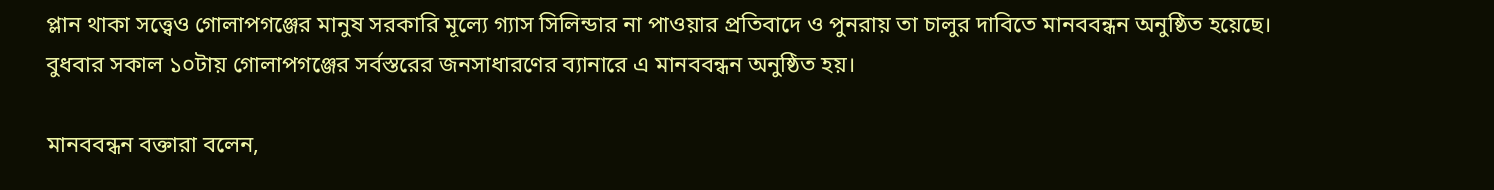প্লান থাকা সত্ত্বেও গোলাপগঞ্জের মানুষ সরকারি মূল্যে গ্যাস সিলিন্ডার না পাওয়ার প্রতিবাদে ও পুনরায় তা চালুর দাবিতে মানববন্ধন অনুষ্ঠিত হয়েছে। বুধবার সকাল ১০টায় গোলাপগঞ্জের সর্বস্তরের জনসাধারণের ব্যানারে এ মানববন্ধন অনুষ্ঠিত হয়।

মানববন্ধন বক্তারা বলেন,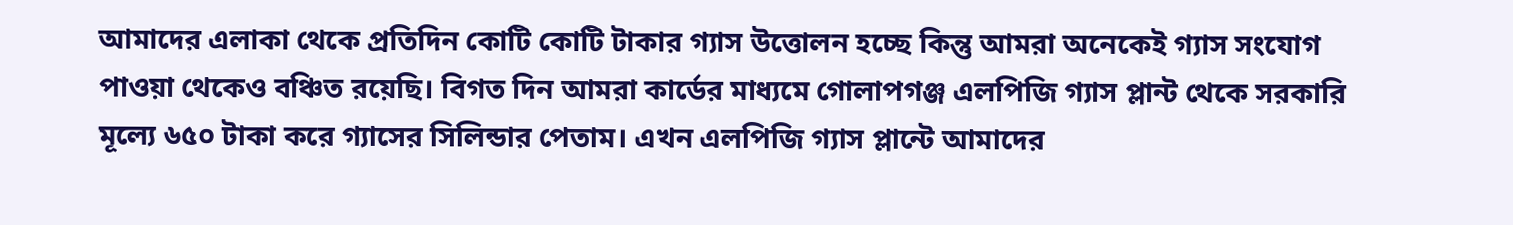আমাদের এলাকা থেকে প্রতিদিন কোটি কোটি টাকার গ্যাস উত্তোলন হচ্ছে কিন্তু আমরা অনেকেই গ্যাস সংযোগ পাওয়া থেকেও বঞ্চিত রয়েছি। বিগত দিন আমরা কার্ডের মাধ্যমে গোলাপগঞ্জ এলপিজি গ্যাস প্লান্ট থেকে সরকারি মূল্যে ৬৫০ টাকা করে গ্যাসের সিলিন্ডার পেতাম। এখন এলপিজি গ্যাস প্লান্টে আমাদের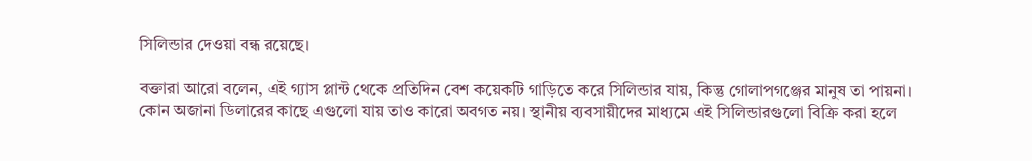সিলিন্ডার দেওয়া বন্ধ রয়েছে।

বক্তারা আরো বলেন, এই গ্যাস প্লান্ট থেকে প্রতিদিন বেশ কয়েকটি গাড়িতে করে সিলিন্ডার যায়, কিন্তু গোলাপগঞ্জের মানুষ তা পায়না। কোন অজানা ডিলারের কাছে এগুলো যায় তাও কারো অবগত নয়। স্থানীয় ব্যবসায়ীদের মাধ্যমে এই সিলিন্ডারগুলো বিক্রি করা হলে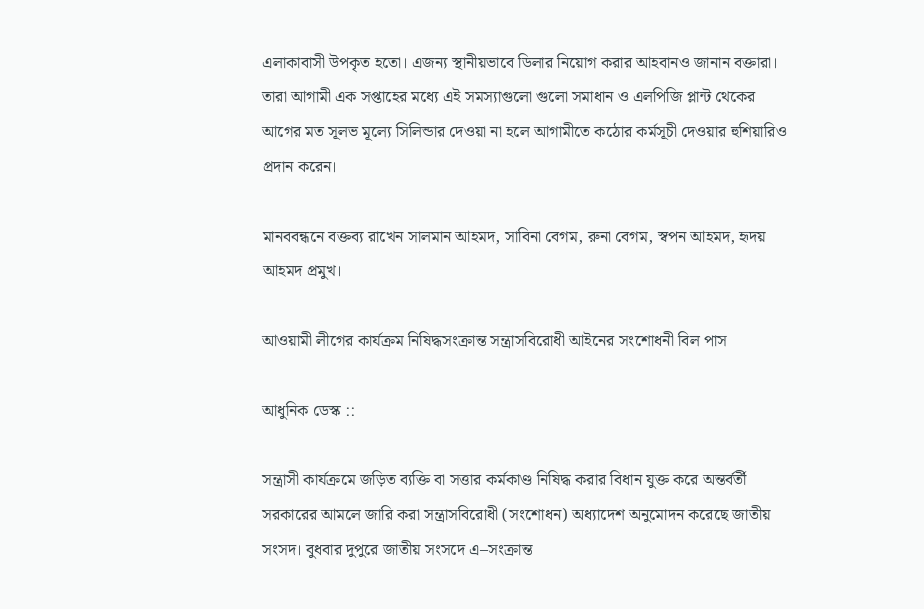এলাকাবাসী উপকৃত হতো। এজন্য স্থানীয়ভাবে ডিলার নিয়োগ করার আহবানও জানান বক্তারা। তারা আগামী এক সপ্তাহের মধ্যে এই সমস্যাগুলো গুলো সমাধান ও এলপিজি প্লান্ট থেকের আগের মত সূলভ মূল্যে সিলিন্ডার দেওয়া না হলে আগামীতে কঠোর কর্মসূচী দেওয়ার হুশিয়ারিও প্রদান করেন।

মানববন্ধনে বক্তব্য রাখেন সালমান আহমদ, সাবিনা বেগম, রুনা বেগম, স্বপন আহমদ, হৃদয় আহমদ প্রমুখ।

আওয়ামী লীগের কার্যক্রম নিষিদ্ধসংক্রান্ত সন্ত্রাসবিরোধী আইনের সংশোধনী বিল পাস

আধুনিক ডেস্ক ::

সন্ত্রাসী কার্যক্রমে জড়িত ব্যক্তি বা সত্তার কর্মকাণ্ড নিষিদ্ধ করার বিধান যুক্ত করে অন্তর্বর্তী সরকারের আমলে জারি করা সন্ত্রাসবিরোধী (সংশোধন) অধ্যাদেশ অনুমোদন করেছে জাতীয় সংসদ। বুধবার দুপুরে জাতীয় সংসদে এ–সংক্রান্ত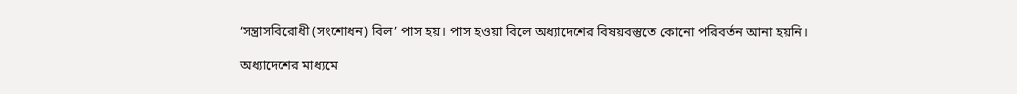‘সন্ত্রাসবিরোধী (সংশোধন) বিল’ পাস হয়। পাস হওয়া বিলে অধ্যাদেশের বিষয়বস্তুতে কোনো পরিবর্তন আনা হয়নি।

অধ্যাদেশের মাধ্যমে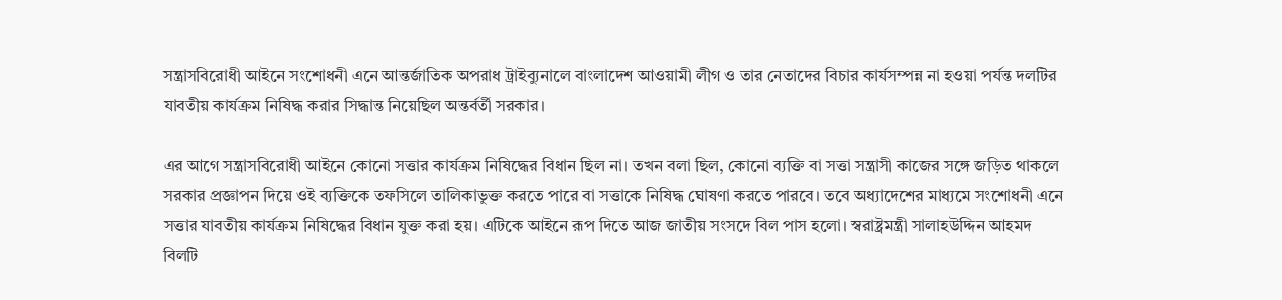সন্ত্রাসবিরোধী আইনে সংশোধনী এনে আন্তর্জাতিক অপরাধ ট্রাইব্যুনালে বাংলাদেশ আওয়ামী লীগ ও তার নেতাদের বিচার কার্যসম্পন্ন না হওয়া পর্যন্ত দলটির যাবতীয় কার্যক্রম নিষিদ্ধ করার সিদ্ধান্ত নিয়েছিল অন্তর্বর্তী সরকার।

এর আগে সন্ত্রাসবিরোধী আইনে কোনো সত্তার কার্যক্রম নিষিদ্ধের বিধান ছিল না। তখন বলা ছিল, কোনো ব্যক্তি বা সত্তা সন্ত্রাসী কাজের সঙ্গে জড়িত থাকলে সরকার প্রজ্ঞাপন দিয়ে ওই ব্যক্তিকে তফসিলে তালিকাভুক্ত করতে পারে বা সত্তাকে নিষিদ্ধ ঘোষণা করতে পারবে। তবে অধ্যাদেশের মাধ্যমে সংশোধনী এনে সত্তার যাবতীয় কার্যক্রম নিষিদ্ধের বিধান যুক্ত করা হয়। এটিকে আইনে রূপ দিতে আজ জাতীয় সংসদে বিল পাস হলো। স্বরাষ্ট্রমন্ত্রী সালাহউদ্দিন আহমদ বিলটি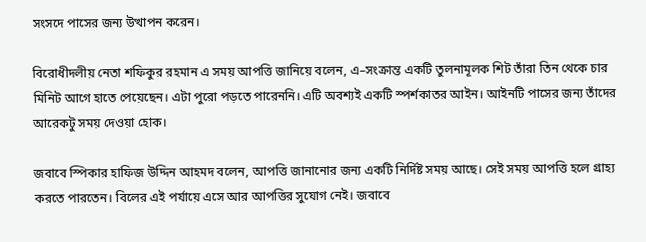সংসদে পাসের জন্য উত্থাপন করেন।

বিরোধীদলীয় নেতা শফিকুর রহমান এ সময় আপত্তি জানিয়ে বলেন, এ–সংক্রান্ত একটি তুলনামূলক শিট তাঁরা তিন থেকে চার মিনিট আগে হাতে পেয়েছেন। এটা পুরো পড়তে পারেননি। এটি অবশ্যই একটি স্পর্শকাতর আইন। আইনটি পাসের জন্য তাঁদের আরেকটু সময় দেওয়া হোক।

জবাবে স্পিকার হাফিজ উদ্দিন আহমদ বলেন, আপত্তি জানানোর জন্য একটি নির্দিষ্ট সময় আছে। সেই সময় আপত্তি হলে গ্রাহ্য করতে পারতেন। বিলের এই পর্যায়ে এসে আর আপত্তির সুযোগ নেই। জবাবে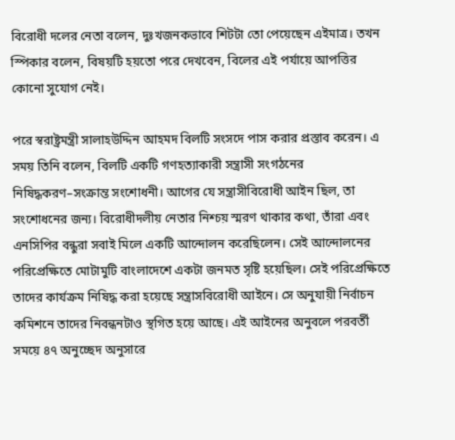বিরোধী দলের নেতা বলেন, দুঃখজনকভাবে শিটটা তো পেয়েছেন এইমাত্র। তখন স্পিকার বলেন, বিষয়টি হয়তো পরে দেখবেন, বিলের এই পর্যায়ে আপত্তির কোনো সুযোগ নেই।

পরে স্বরাষ্ট্রমন্ত্রী সালাহউদ্দিন আহমদ বিলটি সংসদে পাস করার প্রস্তাব করেন। এ সময় তিনি বলেন, বিলটি একটি গণহত্যাকারী সন্ত্রাসী সংগঠনের নিষিদ্ধকরণ–সংক্রান্ত সংশোধনী। আগের যে সন্ত্রাসীবিরোধী আইন ছিল, তা সংশোধনের জন্য। বিরোধীদলীয় নেতার নিশ্চয় স্মরণ থাকার কথা, তাঁরা এবং এনসিপির বন্ধুরা সবাই মিলে একটি আন্দোলন করেছিলেন। সেই আন্দোলনের পরিপ্রেক্ষিতে মোটামুটি বাংলাদেশে একটা জনমত সৃষ্টি হয়েছিল। সেই পরিপ্রেক্ষিতে তাদের কার্যক্রম নিষিদ্ধ করা হয়েছে সন্ত্রাসবিরোধী আইনে। সে অনুযায়ী নির্বাচন কমিশনে তাদের নিবন্ধনটাও স্থগিত হয়ে আছে। এই আইনের অনুবলে পরবর্তী সময়ে ৪৭ অনুচ্ছেদ অনুসারে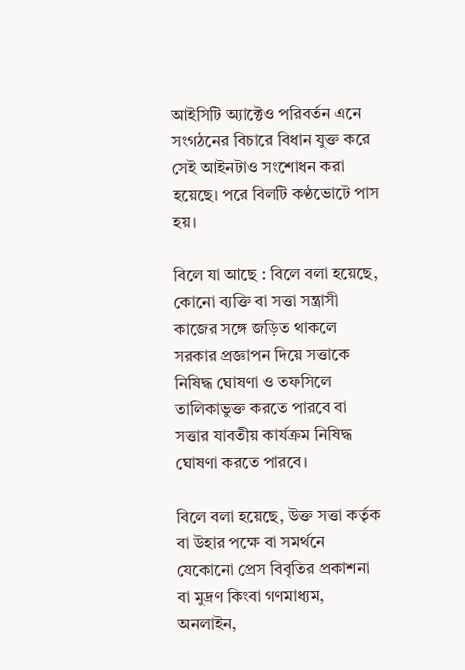আইসিটি অ্যাক্টেও পরিবর্তন এনে সংগঠনের বিচারে বিধান যুক্ত করে সেই আইনটাও সংশোধন করা হয়েছে। পরে বিলটি কণ্ঠভোটে পাস হয়।

বিলে যা আছে : বিলে বলা হয়েছে, কোনো ব্যক্তি বা সত্তা সন্ত্রাসী কাজের সঙ্গে জড়িত থাকলে সরকার প্রজ্ঞাপন দিয়ে সত্তাকে নিষিদ্ধ ঘোষণা ও তফসিলে তালিকাভুক্ত করতে পারবে বা সত্তার যাবতীয় কার্যক্রম নিষিদ্ধ ঘোষণা করতে পারবে।

বিলে বলা হয়েছে, উক্ত সত্তা কর্তৃক বা উহার পক্ষে বা সমর্থনে যেকোনো প্রেস বিবৃতির প্রকাশনা বা মুদ্রণ কিংবা গণমাধ্যম, অনলাইন,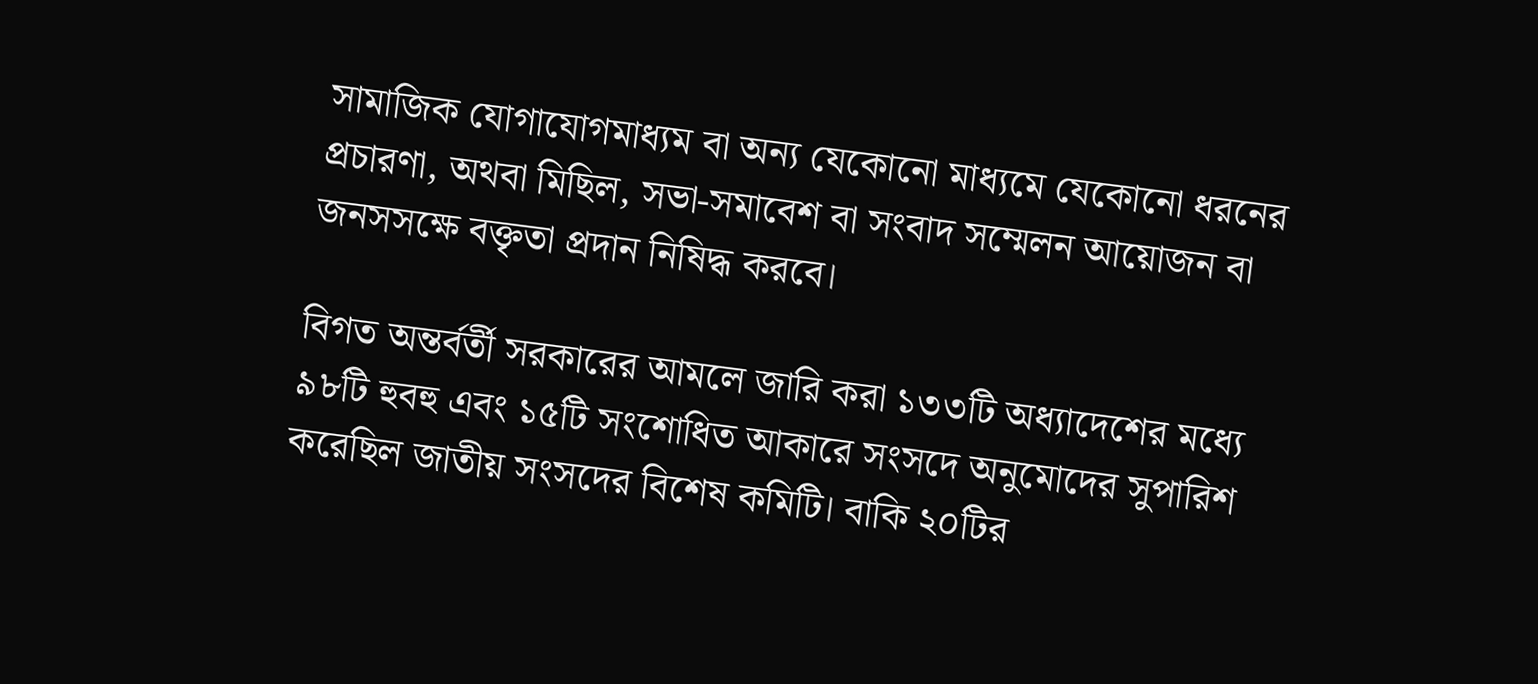সামাজিক যোগাযোগমাধ্যম বা অন্য যেকোনো মাধ্যমে যেকোনো ধরনের প্রচারণা, অথবা মিছিল, সভা-সমাবেশ বা সংবাদ সম্মেলন আয়োজন বা জনসসক্ষে বক্তৃতা প্রদান নিষিদ্ধ করবে।

বিগত অন্তর্বর্তী সরকারের আমলে জারি করা ১৩৩টি অধ্যাদেশের মধ্যে ৯৮টি হুবহু এবং ১৫টি সংশোধিত আকারে সংসদে অনুমোদের সুপারিশ করেছিল জাতীয় সংসদের বিশেষ কমিটি। বাকি ২০টির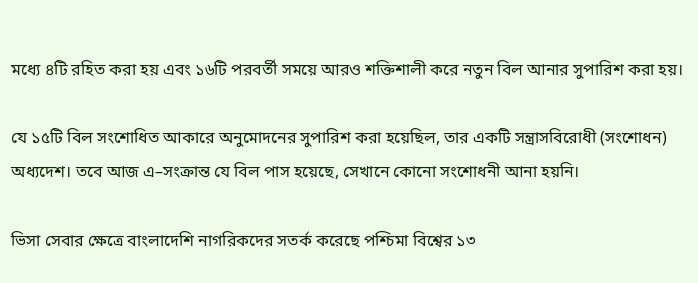মধ্যে ৪টি রহিত করা হয় এবং ১৬টি পরবর্তী সময়ে আরও শক্তিশালী করে নতুন বিল আনার সুপারিশ করা হয়।

যে ১৫টি বিল সংশোধিত আকারে অনুমোদনের সুপারিশ করা হয়েছিল, তার একটি সন্ত্রাসবিরোধী (সংশোধন) অধ্যদেশ। তবে আজ এ–সংক্রান্ত যে বিল পাস হয়েছে, সেখানে কোনো সংশোধনী আনা হয়নি।

ভিসা সেবার ক্ষেত্রে বাংলাদেশি নাগরিকদের সতর্ক করেছে পশ্চিমা বিশ্বের ১৩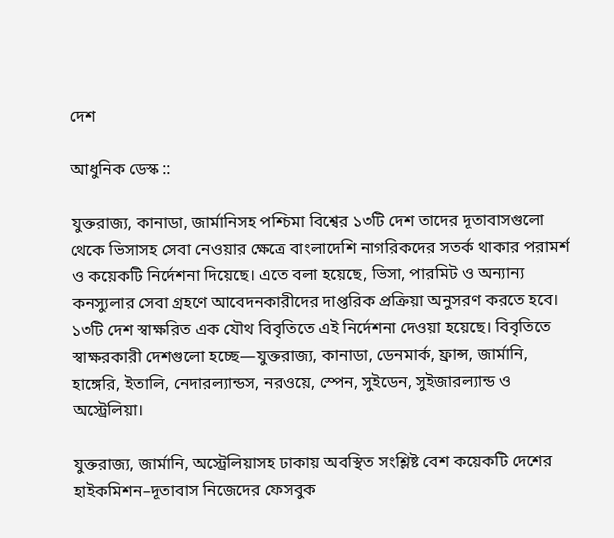দেশ

আধুনিক ডেস্ক ::

যুক্তরাজ্য, কানাডা, জার্মানিসহ পশ্চিমা বিশ্বের ১৩টি দেশ তাদের দূতাবাসগুলো থেকে ভিসাসহ সেবা নেওয়ার ক্ষেত্রে বাংলাদেশি নাগরিকদের সতর্ক থাকার পরামর্শ ও কয়েকটি নির্দেশনা দিয়েছে। এতে বলা হয়েছে, ভিসা, পারমিট ও অন্যান্য কনস্যুলার সেবা গ্রহণে আবেদনকারীদের দাপ্তরিক প্রক্রিয়া অনুসরণ করতে হবে। ১৩টি দেশ স্বাক্ষরিত এক যৌথ বিবৃতিতে এই নির্দেশনা দেওয়া হয়েছে। বিবৃতিতে স্বাক্ষরকারী দেশগুলো হচ্ছে—যুক্তরাজ্য, কানাডা, ডেনমার্ক, ফ্রান্স, জার্মানি, হাঙ্গেরি, ইতালি, নেদারল্যান্ডস, নরওয়ে, স্পেন, সুইডেন, সুইজারল্যান্ড ও অস্ট্রেলিয়া।

যুক্তরাজ্য, জার্মানি, অস্ট্রেলিয়াসহ ঢাকায় অবস্থিত সংশ্লিষ্ট বেশ কয়েকটি দেশের হাইকমিশন–দূতাবাস নিজেদের ফেসবুক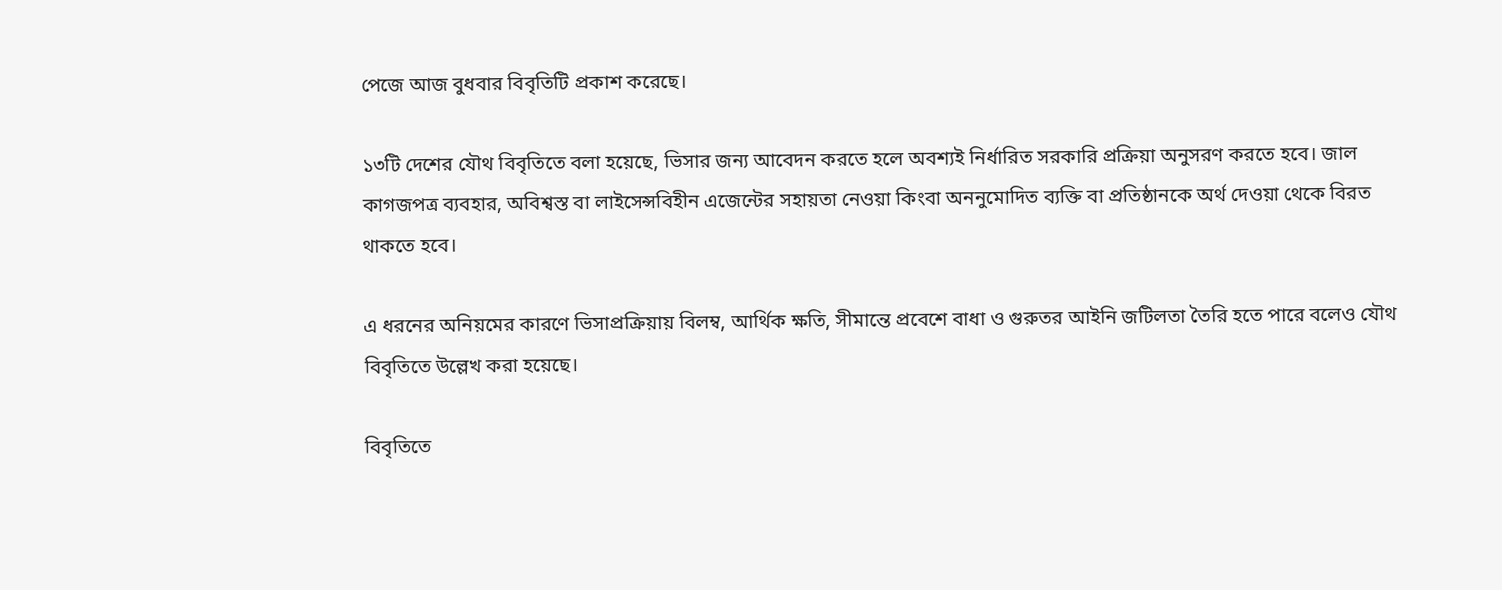পেজে আজ বুধবার বিবৃতিটি প্রকাশ করেছে।

১৩টি দেশের যৌথ বিবৃতিতে বলা হয়েছে, ভিসার জন্য আবেদন করতে হলে অবশ্যই নির্ধারিত সরকারি প্রক্রিয়া অনুসরণ করতে হবে। জাল কাগজপত্র ব্যবহার, অবিশ্বস্ত বা লাইসেন্সবিহীন এজেন্টের সহায়তা নেওয়া কিংবা অননুমোদিত ব্যক্তি বা প্রতিষ্ঠানকে অর্থ দেওয়া থেকে বিরত থাকতে হবে।

এ ধরনের অনিয়মের কারণে ভিসাপ্রক্রিয়ায় বিলম্ব, আর্থিক ক্ষতি, সীমান্তে প্রবেশে বাধা ও গুরুতর আইনি জটিলতা তৈরি হতে পারে বলেও যৌথ বিবৃতিতে উল্লেখ করা হয়েছে।

বিবৃতিতে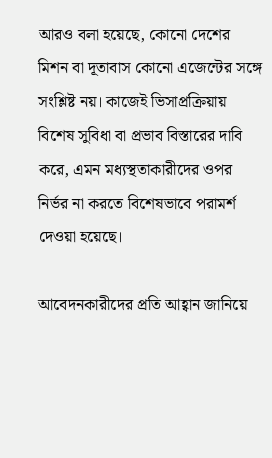আরও বলা হয়েছে, কোনো দেশের মিশন বা দূতাবাস কোনো এজেন্টের সঙ্গে সংশ্লিষ্ট নয়। কাজেই ভিসাপ্রক্রিয়ায় বিশেষ সুবিধা বা প্রভাব বিস্তারের দাবি করে, এমন মধ্যস্থতাকারীদের ওপর নির্ভর না করতে বিশেষভাবে পরামর্শ দেওয়া হয়েছে।

আবেদনকারীদের প্রতি আহ্বান জানিয়ে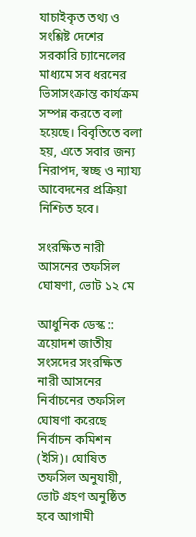যাচাইকৃত তথ্য ও সংশ্লিষ্ট দেশের সরকারি চ্যানেলের মাধ্যমে সব ধরনের ভিসাসংক্রান্ত কার্যক্রম সম্পন্ন করতে বলা হয়েছে। বিবৃতিতে বলা হয়, এতে সবার জন্য নিরাপদ, স্বচ্ছ ও ন্যায্য আবেদনের প্রক্রিয়া নিশ্চিত হবে।

সংরক্ষিত নারী আসনের তফসিল ঘোষণা, ভোট ১২ মে

আধুনিক ডেস্ক ::
ত্রয়োদশ জাতীয় সংসদের সংরক্ষিত নারী আসনের নির্বাচনের তফসিল ঘোষণা করেছে নির্বাচন কমিশন (ইসি)। ঘোষিত তফসিল অনুযায়ী, ভোট গ্রহণ অনুষ্ঠিত হবে আগামী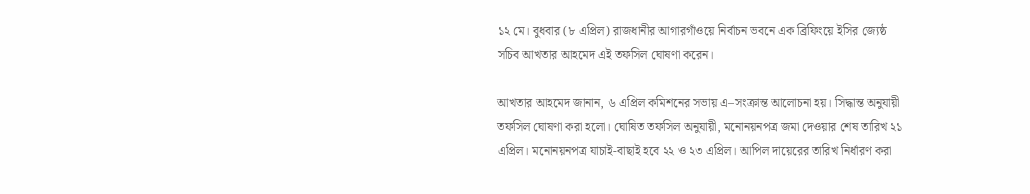১২ মে। বুধবার (৮ এপ্রিল) রাজধানীর আগারগাঁওয়ে নির্বাচন ভবনে এক ব্রিফিংয়ে ইসির জ্যেষ্ঠ সচিব আখতার আহমেদ এই তফসিল ঘোষণা করেন।

আখতার আহমেদ জানান, ৬ এপ্রিল কমিশনের সভায় এ–সংক্রান্ত আলোচনা হয়। সিদ্ধান্ত অনুযায়ী তফসিল ঘোষণা করা হলো। ঘোষিত তফসিল অনুযায়ী, মনোনয়নপত্র জমা দেওয়ার শেষ তারিখ ২১ এপ্রিল। মনোনয়নপত্র যাচাই-বাছাই হবে ২২ ও ২৩ এপ্রিল। আপিল দায়েরের তারিখ নির্ধারণ করা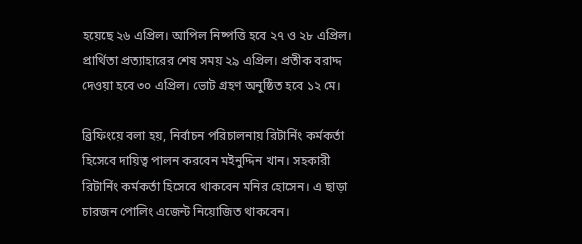হয়েছে ২৬ এপ্রিল। আপিল নিষ্পত্তি হবে ২৭ ও ২৮ এপ্রিল। প্রার্থিতা প্রত্যাহারের শেষ সময় ২৯ এপ্রিল। প্রতীক বরাদ্দ দেওয়া হবে ৩০ এপ্রিল। ভোট গ্রহণ অনুষ্ঠিত হবে ১২ মে।

ব্রিফিংয়ে বলা হয়, নির্বাচন পরিচালনায় রিটার্নিং কর্মকর্তা হিসেবে দায়িত্ব পালন করবেন মইনুদ্দিন খান। সহকারী রিটার্নিং কর্মকর্তা হিসেবে থাকবেন মনির হোসেন। এ ছাড়া চারজন পোলিং এজেন্ট নিয়োজিত থাকবেন।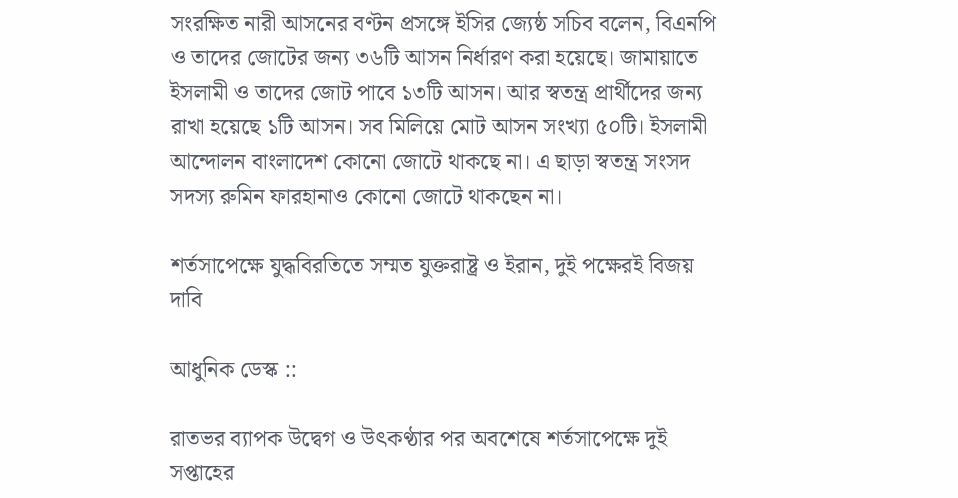সংরক্ষিত নারী আসনের বণ্টন প্রসঙ্গে ইসির জ্যেষ্ঠ সচিব বলেন, বিএনপি ও তাদের জোটের জন্য ৩৬টি আসন নির্ধারণ করা হয়েছে। জামায়াতে ইসলামী ও তাদের জোট পাবে ১৩টি আসন। আর স্বতন্ত্র প্রার্থীদের জন্য রাখা হয়েছে ১টি আসন। সব মিলিয়ে মোট আসন সংখ্যা ৫০টি। ইসলামী আন্দোলন বাংলাদেশ কোনো জোটে থাকছে না। এ ছাড়া স্বতন্ত্র সংসদ সদস্য রুমিন ফারহানাও কোনো জোটে থাকছেন না।

শর্তসাপেক্ষে যুদ্ধবিরতিতে সম্মত যুক্তরাষ্ট্র ও ইরান, দুই পক্ষেরই বিজয় দাবি

আধুনিক ডেস্ক ::

রাতভর ব্যাপক উদ্বেগ ও উৎকণ্ঠার পর অবশেষে শর্তসাপেক্ষে দুই সপ্তাহের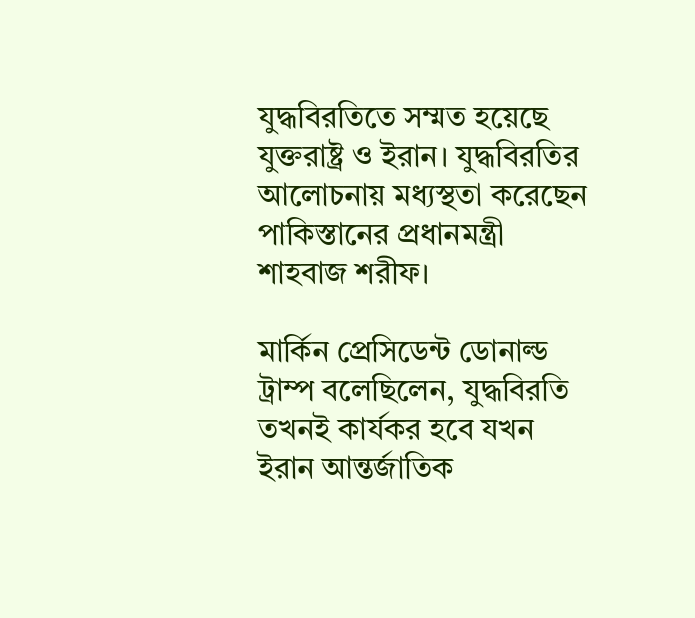যুদ্ধবিরতিতে সম্মত হয়েছে যুক্তরাষ্ট্র ও ইরান। যুদ্ধবিরতির আলোচনায় মধ্যস্থতা করেছেন পাকিস্তানের প্রধানমন্ত্রী শাহবাজ শরীফ।

মার্কিন প্রেসিডেন্ট ডোনাল্ড ট্রাম্প বলেছিলেন, যুদ্ধবিরতি তখনই কার্যকর হবে যখন ইরান আন্তর্জাতিক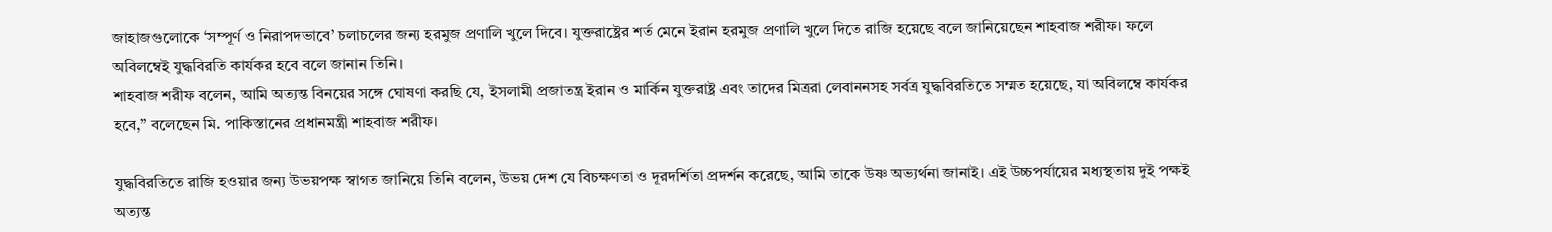জাহাজগুলোকে ‘সম্পূর্ণ ও নিরাপদভাবে’ চলাচলের জন্য হরমুজ প্রণালি খুলে দিবে। যুক্তরাষ্ট্রের শর্ত মেনে ইরান হরমুজ প্রণালি খুলে দিতে রাজি হয়েছে বলে জানিয়েছেন শাহবাজ শরীফ। ফলে অবিলম্বেই যুদ্ধবিরতি কার্যকর হবে বলে জানান তিনি।
শাহবাজ শরীফ বলেন, আমি অত্যন্ত বিনয়ের সঙ্গে ঘোষণা করছি যে, ইসলামী প্রজাতন্ত্র ইরান ও মার্কিন যুক্তরাষ্ট্র এবং তাদের মিত্ররা লেবাননসহ সর্বত্র যুদ্ধবিরতিতে সম্মত হয়েছে, যা অবিলম্বে কার্যকর হবে,” বলেছেন মি. পাকিস্তানের প্রধানমন্ত্রী শাহবাজ শরীফ।

যুদ্ধবিরতিতে রাজি হওয়ার জন্য উভয়পক্ষ স্বাগত জানিয়ে তিনি বলেন, উভয় দেশ যে বিচক্ষণতা ও দূরদর্শিতা প্রদর্শন করেছে, আমি তাকে উষ্ণ অভ্যর্থনা জানাই। এই উচ্চপর্যায়ের মধ্যস্থতায় দুই পক্ষই অত্যন্ত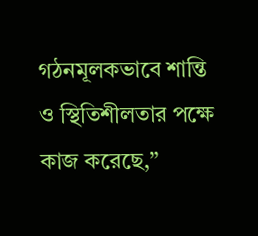গঠনমূলকভাবে শান্তি ও স্থিতিশীলতার পক্ষে কাজ করেছে,”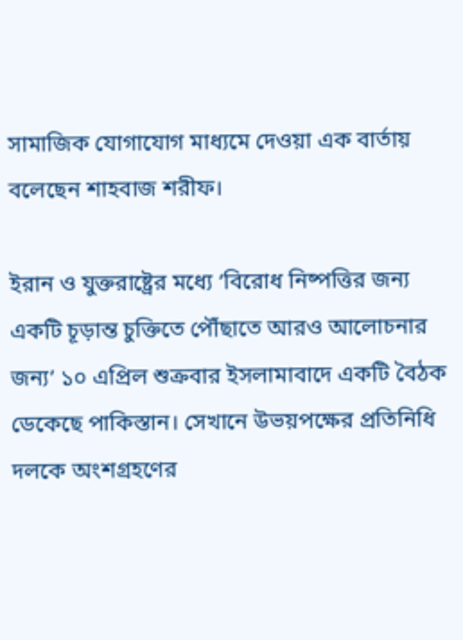সামাজিক যোগাযোগ মাধ্যমে দেওয়া এক বার্তায় বলেছেন শাহবাজ শরীফ।

ইরান ও যুক্তরাষ্ট্রের মধ্যে ‘বিরোধ নিষ্পত্তির জন্য একটি চূড়ান্ত চুক্তিতে পৌঁছাতে আরও আলোচনার জন্য’ ১০ এপ্রিল শুক্রবার ইসলামাবাদে একটি বৈঠক ডেকেছে পাকিস্তান। সেখানে উভয়পক্ষের প্রতিনিধি দলকে অংশগ্রহণের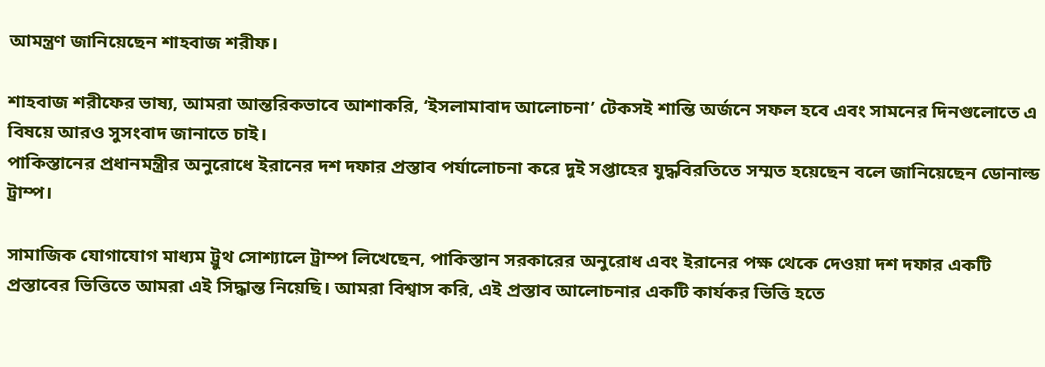আমন্ত্রণ জানিয়েছেন শাহবাজ শরীফ।

শাহবাজ শরীফের ভাষ্য, আমরা আন্তরিকভাবে আশাকরি, ‘ইসলামাবাদ আলোচনা’ টেকসই শান্তি অর্জনে সফল হবে এবং সামনের দিনগুলোতে এ বিষয়ে আরও সুসংবাদ জানাতে চাই।
পাকিস্তানের প্রধানমন্ত্রীর অনুরোধে ইরানের দশ দফার প্রস্তাব পর্যালোচনা করে দুই সপ্তাহের যুদ্ধবিরতিতে সম্মত হয়েছেন বলে জানিয়েছেন ডোনাল্ড ট্রাম্প।

সামাজিক যোগাযোগ মাধ্যম ট্রুথ সোশ্যালে ট্রাম্প লিখেছেন, পাকিস্তান সরকারের অনুরোধ এবং ইরানের পক্ষ থেকে দেওয়া দশ দফার একটি প্রস্তাবের ভিত্তিতে আমরা এই সিদ্ধান্ত নিয়েছি। আমরা বিশ্বাস করি, এই প্রস্তাব আলোচনার একটি কার্যকর ভিত্তি হতে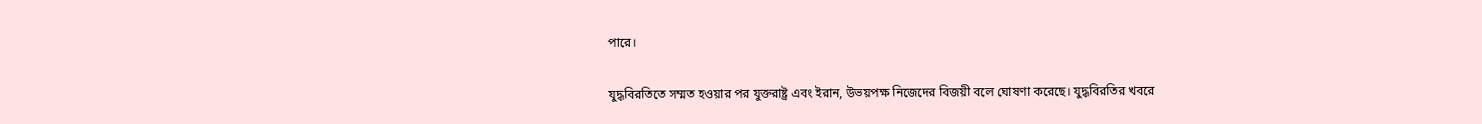পারে।

যুদ্ধবিরতিতে সম্মত হওয়ার পর যুক্তরাষ্ট্র এবং ইরান, উভয়পক্ষ নিজেদের বিজয়ী বলে ঘোষণা করেছে। যুদ্ধবিরতির খবরে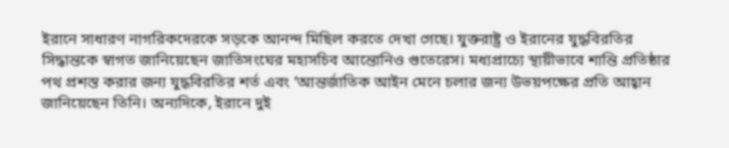ইরানে সাধারণ নাগরিকদেরকে সড়কে আনন্দ মিছিল করতে দেখা গেছে। যুক্তরাষ্ট্র ও ইরানের যুদ্ধবিরতির সিদ্ধান্তকে স্বাগত জানিয়েছেন জাতিসংঘের মহাসচিব আন্তোনিও গুতেরেস। মধ্যপ্রাচ্যে স্থায়ীভাবে শান্তি প্রতিষ্ঠার পথ প্রশস্ত করার জন্য যুদ্ধবিরতির শর্ত এবং ‘আন্তর্জাতিক আইন মেনে চলার জন্য উভয়পক্ষের প্রতি আহ্বান জানিয়েছেন তিনি। অন্যদিকে, ইরানে দুই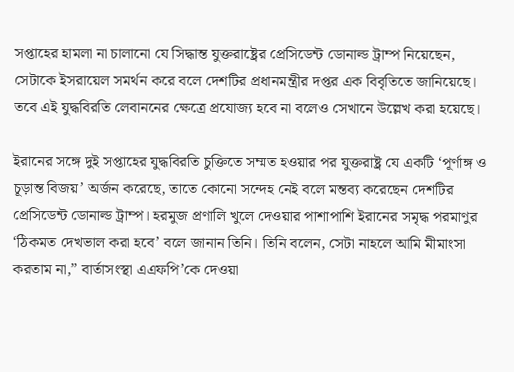সপ্তাহের হামলা না চালানো যে সিদ্ধান্ত যুক্তরাষ্ট্রের প্রেসিডেন্ট ডোনাল্ড ট্রাম্প নিয়েছেন, সেটাকে ইসরায়েল সমর্থন করে বলে দেশটির প্রধানমন্ত্রীর দপ্তর এক বিবৃতিতে জানিয়েছে। তবে এই যুদ্ধবিরতি লেবাননের ক্ষেত্রে প্রযোজ্য হবে না বলেও সেখানে উল্লেখ করা হয়েছে।

ইরানের সঙ্গে দুই সপ্তাহের যুদ্ধবিরতি চুক্তিতে সম্মত হওয়ার পর যুক্তরাষ্ট্র যে একটি ‘পূর্ণাঙ্গ ও চূড়ান্ত বিজয়’ অর্জন করেছে, তাতে কোনো সন্দেহ নেই বলে মন্তব্য করেছেন দেশটির প্রেসিডেন্ট ডোনাল্ড ট্রাম্প। হরমুজ প্রণালি খুলে দেওয়ার পাশাপাশি ইরানের সমৃদ্ধ পরমাণুর ‘ঠিকমত দেখভাল করা হবে’ বলে জানান তিনি। তিনি বলেন, সেটা নাহলে আমি মীমাংসা করতাম না,” বার্তাসংস্থা এএফপি’কে দেওয়া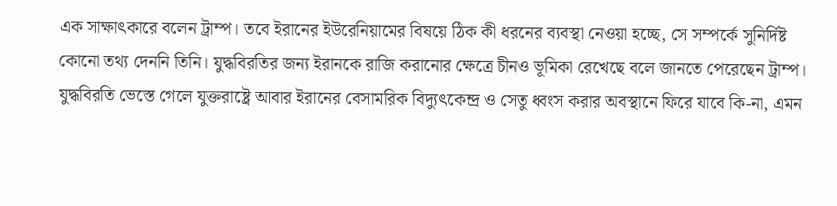এক সাক্ষাৎকারে বলেন ট্রাম্প। তবে ইরানের ইউরেনিয়ামের বিষয়ে ঠিক কী ধরনের ব্যবস্থা নেওয়া হচ্ছে, সে সম্পর্কে সুনির্দিষ্ট কোনো তথ্য দেননি তিনি। যুদ্ধবিরতির জন্য ইরানকে রাজি করানোর ক্ষেত্রে চীনও ভূমিকা রেখেছে বলে জানতে পেরেছেন ট্রাম্প। যুদ্ধবিরতি ভেস্তে গেলে যুক্তরাষ্ট্রে আবার ইরানের বেসামরিক বিদ্যুৎকেন্দ্র ও সেতু ধ্বংস করার অবস্থানে ফিরে যাবে কি-না, এমন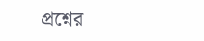প্রশ্নের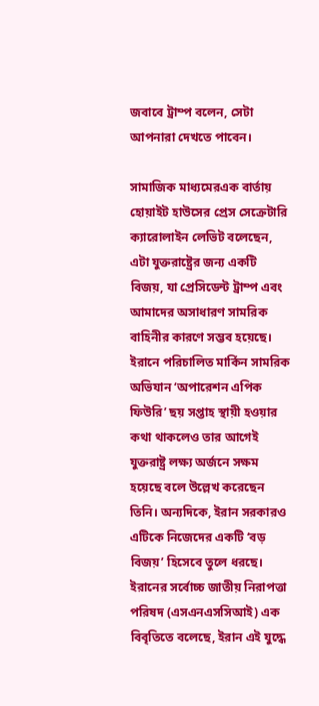জবাবে ট্রাম্প বলেন, সেটা আপনারা দেখতে পাবেন।

সামাজিক মাধ্যমেরএক বার্তায় হোয়াইট হাউসের প্রেস সেক্রেটারি ক্যারোলাইন লেভিট বলেছেন, এটা যুক্তরাষ্ট্রের জন্য একটি বিজয়, যা প্রেসিডেন্ট ট্রাম্প এবং আমাদের অসাধারণ সামরিক বাহিনীর কারণে সম্ভব হয়েছে। ইরানে পরিচালিত মার্কিন সামরিক অভিযান ‘অপারেশন এপিক ফিউরি’ ছয় সপ্তাহ স্থায়ী হওয়ার কথা থাকলেও তার আগেই যুক্তরাষ্ট্র লক্ষ্য অর্জনে সক্ষম হয়েছে বলে উল্লেখ করেছেন তিনি। অন্যদিকে, ইরান সরকারও এটিকে নিজেদের একটি ‘বড় বিজয়’ হিসেবে তুলে ধরছে। ইরানের সর্বোচ্চ জাতীয় নিরাপত্তা পরিষদ (এসএনএসসিআই) এক বিবৃতিতে বলেছে, ইরান এই যুদ্ধে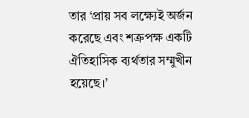তার ‘প্রায় সব লক্ষ্যেই অর্জন করেছে এবং শত্রুপক্ষ একটি ঐতিহাসিক ব্যর্থতার সম্মুখীন হয়েছে।’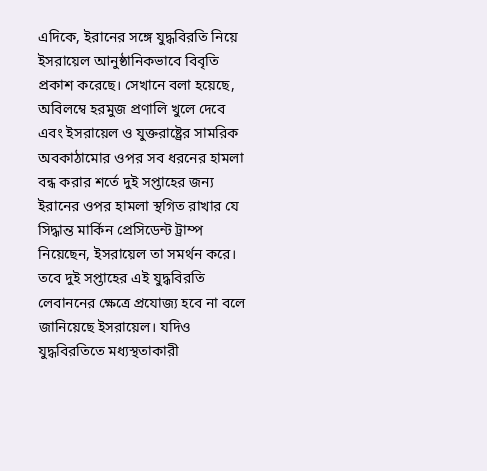এদিকে, ইরানের সঙ্গে যুদ্ধবিরতি নিয়ে ইসরায়েল আনুষ্ঠানিকভাবে বিবৃতি প্রকাশ করেছে। সেখানে বলা হয়েছে, অবিলম্বে হরমুজ প্রণালি খুলে দেবে এবং ইসরায়েল ও যুক্তরাষ্ট্রের সামরিক অবকাঠামোর ওপর সব ধরনের হামলা বন্ধ করার শর্তে দুই সপ্তাহের জন্য ইরানের ওপর হামলা স্থগিত রাখার যে সিদ্ধান্ত মার্কিন প্রেসিডেন্ট ট্রাম্প নিয়েছেন, ইসরায়েল তা সমর্থন করে। তবে দুই সপ্তাহের এই যুদ্ধবিরতি লেবাননের ক্ষেত্রে প্রযোজ্য হবে না বলে জানিয়েছে ইসরায়েল। যদিও যুদ্ধবিরতিতে মধ্যস্থতাকারী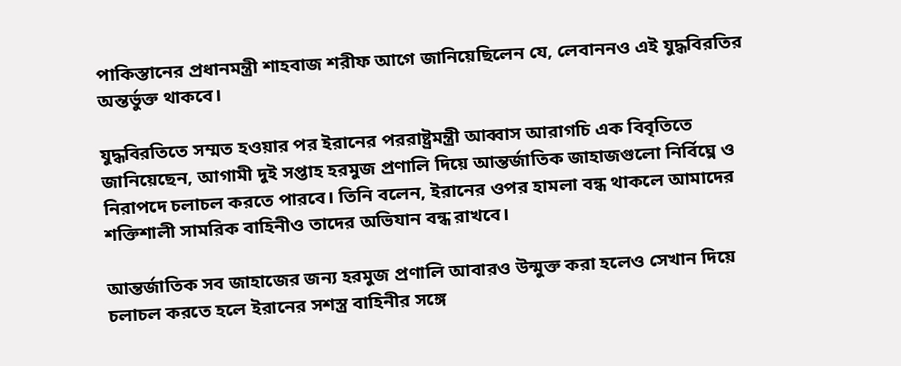পাকিস্তানের প্রধানমন্ত্রী শাহবাজ শরীফ আগে জানিয়েছিলেন যে, লেবাননও এই যুদ্ধবিরতির অন্তর্ভুক্ত থাকবে।

যুদ্ধবিরতিতে সম্মত হওয়ার পর ইরানের পররাষ্ট্রমন্ত্রী আব্বাস আরাগচি এক বিবৃতিতে জানিয়েছেন, আগামী দুই সপ্তাহ হরমুজ প্রণালি দিয়ে আন্তর্জাতিক জাহাজগুলো নির্বিঘ্নে ও নিরাপদে চলাচল করতে পারবে। তিনি বলেন, ইরানের ওপর হামলা বন্ধ থাকলে আমাদের শক্তিশালী সামরিক বাহিনীও তাদের অভিযান বন্ধ রাখবে।

আন্তর্জাতিক সব জাহাজের জন্য হরমুজ প্রণালি আবারও উন্মুক্ত করা হলেও সেখান দিয়ে চলাচল করতে হলে ইরানের সশস্ত্র বাহিনীর সঙ্গে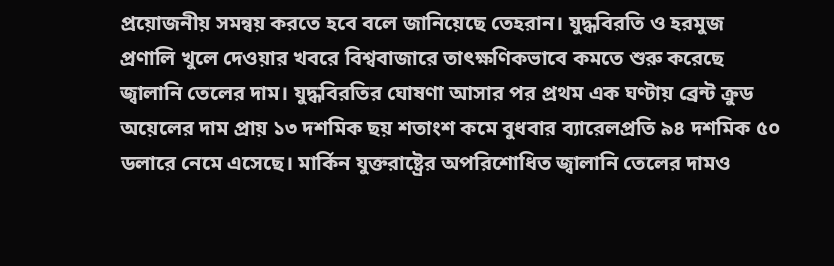প্রয়োজনীয় সমন্বয় করতে হবে বলে জানিয়েছে তেহরান। যুদ্ধবিরতি ও হরমুজ প্রণালি খুলে দেওয়ার খবরে বিশ্ববাজারে তাৎক্ষণিকভাবে কমতে শুরু করেছে জ্বালানি তেলের দাম। যুদ্ধবিরতির ঘোষণা আসার পর প্রথম এক ঘণ্টায় ব্রেন্ট ক্রুড অয়েলের দাম প্রায় ১৩ দশমিক ছয় শতাংশ কমে বুধবার ব্যারেলপ্রতি ৯৪ দশমিক ৫০ ডলারে নেমে এসেছে। মার্কিন যুক্তরাষ্ট্রের অপরিশোধিত জ্বালানি তেলের দামও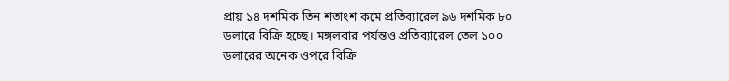প্রায় ১৪ দশমিক তিন শতাংশ কমে প্রতিব্যারেল ৯৬ দশমিক ৮০ ডলারে বিক্রি হচ্ছে। মঙ্গলবার পর্যন্তও প্রতিব্যারেল তেল ১০০ ডলারের অনেক ওপরে বিক্রি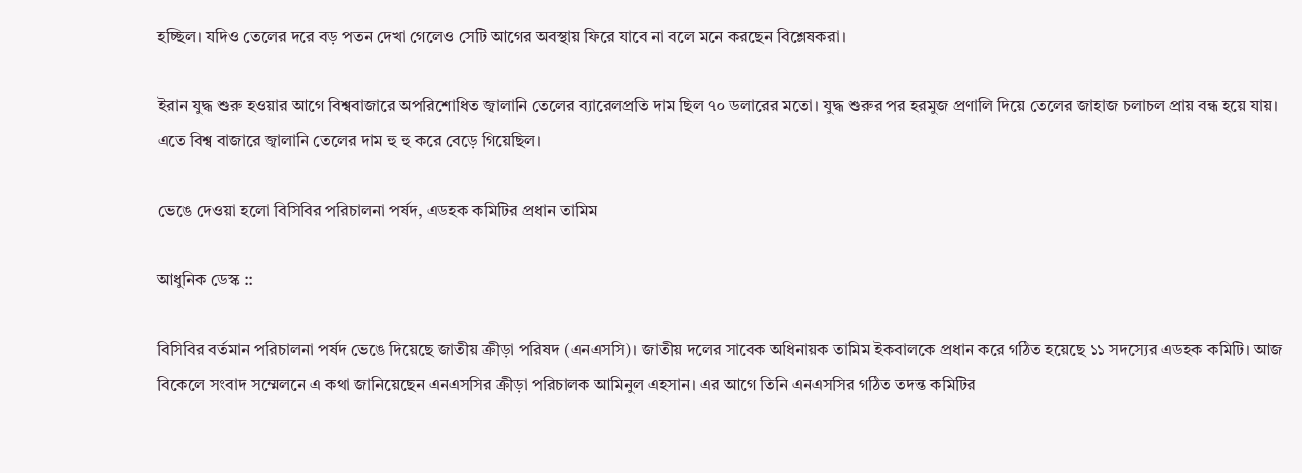হচ্ছিল। যদিও তেলের দরে বড় পতন দেখা গেলেও সেটি আগের অবস্থায় ফিরে যাবে না বলে মনে করছেন বিশ্লেষকরা।

ইরান যুদ্ধ শুরু হওয়ার আগে বিশ্ববাজারে অপরিশোধিত জ্বালানি তেলের ব্যারেলপ্রতি দাম ছিল ৭০ ডলারের মতো। যুদ্ধ শুরুর পর হরমুজ প্রণালি দিয়ে তেলের জাহাজ চলাচল প্রায় বন্ধ হয়ে যায়। এতে বিশ্ব বাজারে জ্বালানি তেলের দাম হু হু করে বেড়ে গিয়েছিল।

ভেঙে দেওয়া হলো বিসিবির পরিচালনা পর্ষদ, এডহক কমিটির প্রধান তামিম

আধুনিক ডেস্ক ::

বিসিবির বর্তমান পরিচালনা পর্ষদ ভেঙে দিয়েছে জাতীয় ক্রীড়া পরিষদ (এনএসসি)। জাতীয় দলের সাবেক অধিনায়ক তামিম ইকবালকে প্রধান করে গঠিত হয়েছে ১১ সদস্যের এডহক কমিটি। আজ বিকেলে সংবাদ সম্মেলনে এ কথা জানিয়েছেন এনএসসির ক্রীড়া পরিচালক আমিনুল এহসান। এর আগে তিনি এনএসসির গঠিত তদন্ত কমিটির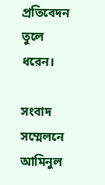প্রতিবেদন তুলে ধরেন।

সংবাদ সম্মেলনে আমিনুল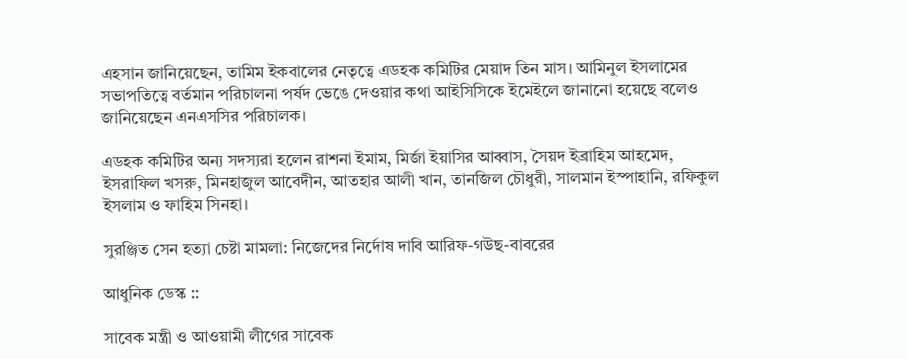এহসান জানিয়েছেন, তামিম ইকবালের নেতৃত্বে এডহক কমিটির মেয়াদ তিন মাস। আমিনুল ইসলামের সভাপতিত্বে বর্তমান পরিচালনা পর্ষদ ভেঙে দেওয়ার কথা আইসিসিকে ইমেইলে জানানো হয়েছে বলেও জানিয়েছেন এনএসসির পরিচালক।

এডহক কমিটির অন্য সদস্যরা হলেন রাশনা ইমাম, মির্জা ইয়াসির আব্বাস, সৈয়দ ইব্রাহিম আহমেদ, ইসরাফিল খসরু, মিনহাজুল আবেদীন, আতহার আলী খান, তানজিল চৌধুরী, সালমান ইস্পাহানি, রফিকুল ইসলাম ও ফাহিম সিনহা।

সুরঞ্জিত সেন হত্যা চেষ্টা মামলা: নিজেদের নির্দোষ দাবি আরিফ-গউছ-বাবরের

আধুনিক ডেস্ক ::

সাবেক মন্ত্রী ও আওয়ামী লীগের সাবেক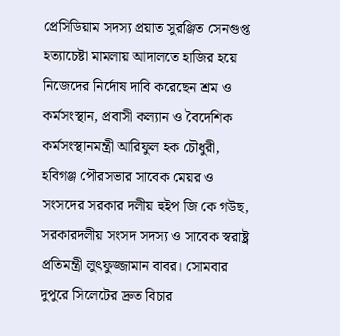প্রেসিডিয়াম সদস্য প্রয়াত সুরঞ্জিত সেনগুপ্ত হত্যাচেষ্টা মামলায় আদালতে হাজির হয়ে নিজেদের নির্দোষ দাবি করেছেন শ্রম ও কর্মসংস্থান, প্রবাসী কল্যান ও বৈদেশিক কর্মসংস্থানমন্ত্রী আরিফুল হক চৌধুরী, হবিগঞ্জ পৌরসভার সাবেক মেয়র ও সংসদের সরকার দলীয় হুইপ জি কে গউছ, সরকারদলীয় সংসদ সদস্য ও সাবেক স্বরাষ্ট্র প্রতিমন্ত্রী লুৎফুজ্জামান বাবর। সোমবার দুপুরে সিলেটের দ্রুত বিচার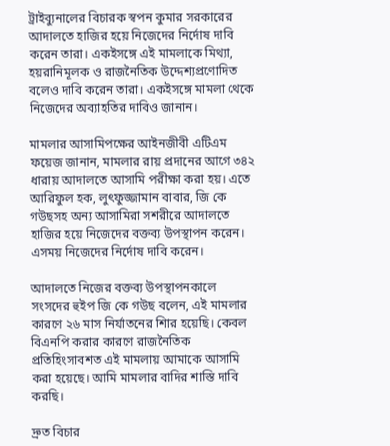ট্রাইব্যুনালের বিচারক স্বপন কুমার সরকারের আদালতে হাজির হয়ে নিজেদের নির্দোষ দাবি করেন তারা। একইসঙ্গে এই মামলাকে মিথ্যা, হয়রানিমূলক ও রাজনৈতিক উদ্দেশ্যপ্রণোদিত বলেও দাবি করেন তারা। একইসঙ্গে মামলা থেকে নিজেদের অব্যাহতির দাবিও জানান।

মামলার আসামিপক্ষের আইনজীবী এটিএম ফয়েজ জানান, মামলার রায় প্রদানের আগে ৩৪২ ধারায় আদালতে আসামি পরীক্ষা করা হয়। এতে আরিফুল হক, লুৎফুজ্জামান বাবার, জি কে গউছসহ অন্য আসামিরা সশরীরে আদালতে হাজির হয়ে নিজেদের বক্তব্য উপস্থাপন করেন। এসময় নিজেদের নির্দোষ দাবি করেন।

আদালতে নিজের বক্তব্য উপস্থাপনকালে সংসদের হুইপ জি কে গউছ বলেন, এই মামলার কারণে ২৬ মাস নির্যাতনের শিার হয়েছি। কেবল বিএনপি করার কারণে রাজনৈতিক প্রতিহিংসাবশত এই মামলায় আমাকে আসামি করা হয়েছে। আমি মামলার বাদির শাস্তি দাবি করছি।

দ্রুত বিচার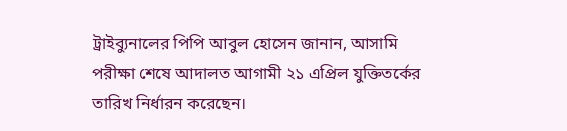ট্রাইব্যুনালের পিপি আবুল হোসেন জানান, আসামি পরীক্ষা শেষে আদালত আগামী ২১ এপ্রিল যুক্তিতর্কের তারিখ নির্ধারন করেছেন।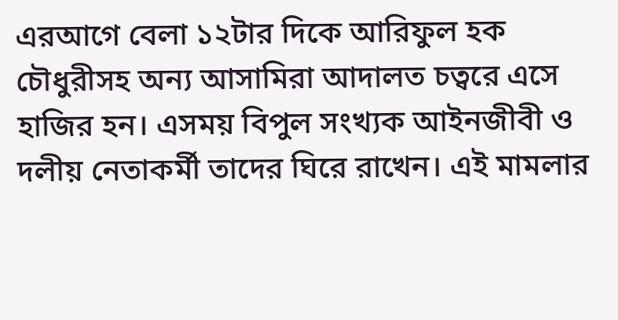এরআগে বেলা ১২টার দিকে আরিফুল হক চৌধুরীসহ অন্য আসামিরা আদালত চত্বরে এসে হাজির হন। এসময় বিপুল সংখ্যক আইনজীবী ও দলীয় নেতাকর্মী তাদের ঘিরে রাখেন। এই মামলার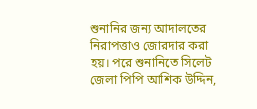শুনানির জন্য আদালতের নিরাপত্তাও জোরদার করা হয়। পরে শুনানিতে সিলেট জেলা পিপি আশিক উদ্দিন,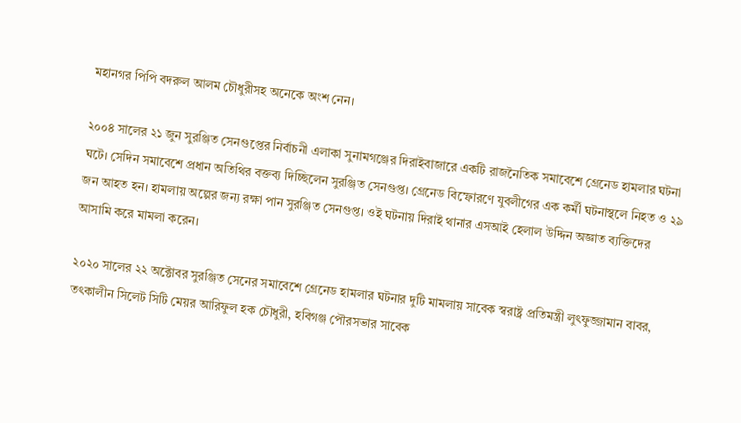মহানগর পিপি বদরুল আলম চৌধুরীসহ অনেকে অংশ নেন।

২০০৪ সালের ২১ জুন সুরঞ্জিত সেনগুপ্তের নির্বাচনী এলাকা সুনামগঞ্জের দিরাইবাজারে একটি রাজনৈতিক সমাবেশে গ্রেনেড হামলার ঘটনা ঘটে। সেদিন সমাবেশে প্রধান অতিথির বক্তব্য দিচ্ছিলেন সুরঞ্জিত সেনগুপ্ত। গ্রেনেড বিস্ফোরণে যুবলীগের এক কর্মী ঘটনাস্থলে নিহত ও ২৯ জন আহত হন। হামলায় অল্পের জন্য রক্ষা পান সুরঞ্জিত সেনগুপ্ত। ওই ঘটনায় দিরাই থানার এসআই হেলাল উদ্দিন অজ্ঞাত ব্যক্তিদের আসামি করে মামলা করেন।

২০২০ সালের ২২ অক্টোবর সুরঞ্জিত সেনের সমাবেশে গ্রেনেড হামলার ঘটনার দুটি মামলায় সাবেক স্বরাষ্ট্র প্রতিমন্ত্রী লুৎফুজ্জামান বাবর, তৎকালীন সিলেট সিটি মেয়র আরিফুল হক চৌধুরী, হবিগঞ্জ পৌরসভার সাবেক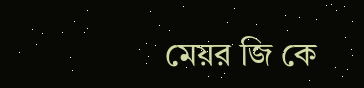মেয়র জি কে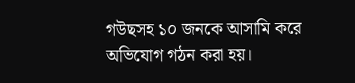গউছসহ ১০ জনকে আসামি করে অভিযোগ গঠন করা হয়।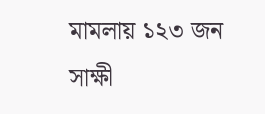মামলায় ১২৩ জন সাক্ষী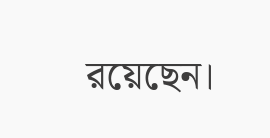রয়েছেন।